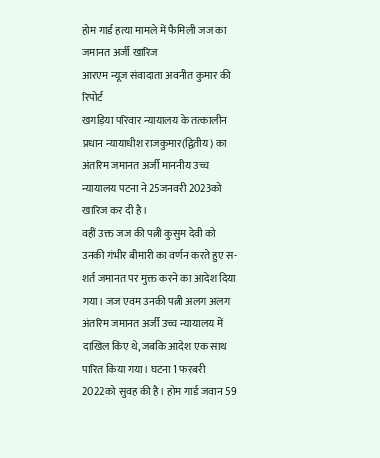होम गार्ड हत्या मामले में फैमिली जज का जमानत अर्जी खारिज
आरएम न्यूज संवादाता अवनीत कुमार की रिपोर्ट
खगड़िया परिवार न्यायालय के तत्कालीन प्रधान न्यायाधीश राजकुमार(द्वितीय) का अंतरिम जमानत अर्जी माननीय उच्च न्यायालय पटना ने 25जनवरी 2023को खारिज कर दी है।
वहीं उक्त जज की पत्नी कुसुम देवी को उनकी गंभीर बीमारी का वर्णन करते हुए स-शर्त जमानत पर मुक्त करने का आदेश दिया गया। जज एवम उनकी पत्नी अलग अलग अंतरिम जमानत अर्जी उच्च न्यायालय में दाखिल किए थे, जबकि आदेश एक साथ पारित किया गया। घटना 1 फरबरी 2022को सुवह की है। होम गार्ड जवान 59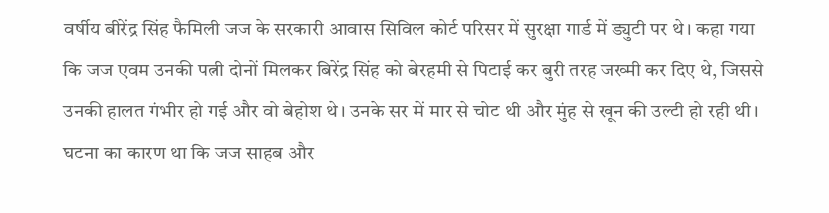वर्षीय बीरेंद्र सिंह फैमिली जज के सरकारी आवास सिविल कोर्ट परिसर में सुरक्षा गार्ड में ड्युटी पर थे। कहा गया कि जज एवम उनकी पत्नी दोनों मिलकर बिरेंद्र सिंह को बेरहमी से पिटाई कर बुरी तरह जख्मी कर दिए थे, जिससे उनकी हालत गंभीर हो गई और वो बेहोश थे। उनके सर में मार से चोट थी और मुंह से खून की उल्टी हो रही थी। घटना का कारण था कि जज साहब और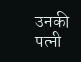उनकी पत्नी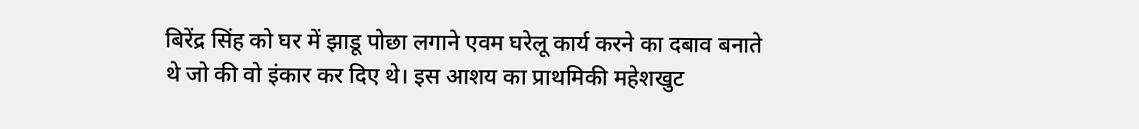बिरेंद्र सिंह को घर में झाडू पोछा लगाने एवम घरेलू कार्य करने का दबाव बनाते थे जो की वो इंकार कर दिए थे। इस आशय का प्राथमिकी महेशखुट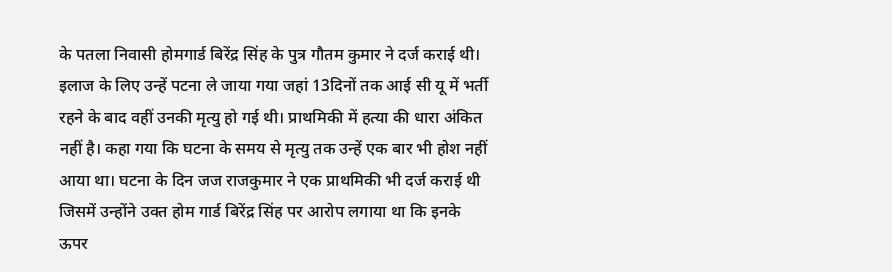के पतला निवासी होमगार्ड बिरेंद्र सिंह के पुत्र गौतम कुमार ने दर्ज कराई थी। इलाज के लिए उन्हें पटना ले जाया गया जहां 13दिनों तक आई सी यू में भर्ती रहने के बाद वहीं उनकी मृत्यु हो गई थी। प्राथमिकी में हत्या की धारा अंकित नहीं है। कहा गया कि घटना के समय से मृत्यु तक उन्हें एक बार भी होश नहीं आया था। घटना के दिन जज राजकुमार ने एक प्राथमिकी भी दर्ज कराई थी जिसमें उन्होंने उक्त होम गार्ड बिरेंद्र सिंह पर आरोप लगाया था कि इनके ऊपर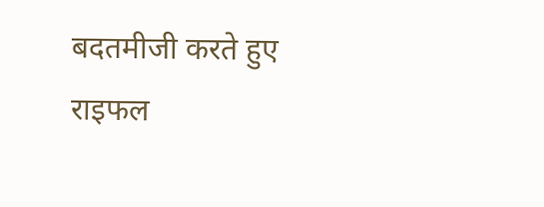बदतमीजी करते हुए राइफल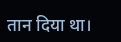तान दिया था।